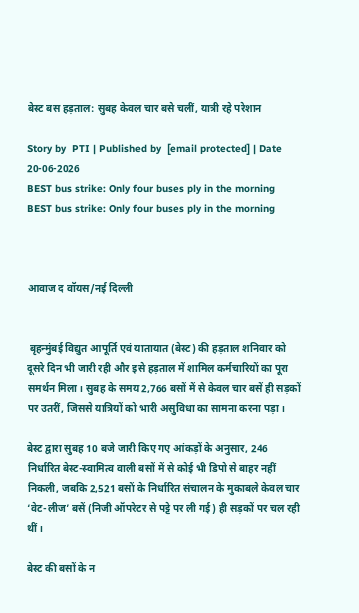बेस्ट बस हड़ताल: सुबह केवल चार बसे चलीं, यात्री रहे परेशान

Story by  PTI | Published by  [email protected] | Date 20-06-2026
BEST bus strike: Only four buses ply in the morning
BEST bus strike: Only four buses ply in the morning



आवाज द वॉयस/नई दिल्ली


 बृहन्मुंबई विद्युत आपूर्ति एवं यातायात (बेस्ट) की हड़ताल शनिवार को दूसरे दिन भी जारी रही और इसे हड़ताल में शामिल कर्मचारियों का पूरा समर्थन मिला। सुबह के समय 2,766 बसों में से केवल चार बसें ही सड़कों पर उतरीं, जिससे यात्रियों को भारी असुविधा का सामना करना पड़ा।

बेस्ट द्वारा सुबह 10 बजे जारी किए गए आंकड़ों के अनुसार, 246 निर्धारित बेस्ट-स्वामित्व वाली बसों में से कोई भी डिपो से बाहर नहीं निकली, जबकि 2,521 बसों के निर्धारित संचालन के मुकाबले केवल चार ‘वेट-लीज’ बसें (निजी ऑपरेटर से पट्टे पर ली गई) ही सड़कों पर चल रही थीं।

बेस्ट की बसों के न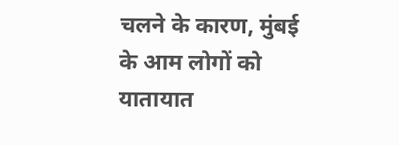चलने के कारण, मुंबई के आम लोगों को यातायात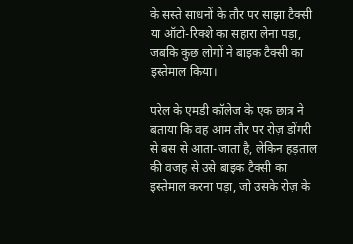के सस्ते साधनों के तौर पर साझा टैक्सी या ऑटो-रिक्शे का सहारा लेना पड़ा, जबकि कुछ लोगों ने बाइक टैक्सी का इस्तेमाल किया।

परेल के एमडी कॉलेज के एक छात्र ने बताया कि वह आम तौर पर रोज़ डोंगरी से बस से आता-जाता है, लेकिन हड़ताल की वजह से उसे बाइक टैक्सी का इस्तेमाल करना पड़ा, जो उसके रोज़ के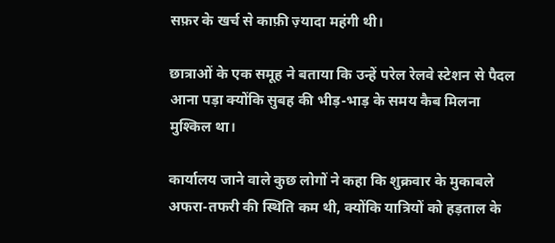सफ़र के खर्च से काफ़ी ज़्यादा महंगी थी।

छात्राओं के एक समूह ने बताया कि उन्हें परेल रेलवे स्टेशन से पैदल आना पड़ा क्योंकि सुबह की भीड़-भाड़ के समय कैब मिलना मुश्किल था।

कार्यालय जाने वाले कुछ लोगों ने कहा कि शुक्रवार के मुकाबले अफरा-तफरी की स्थिति कम थी, क्योंकि यात्रियों को हड़ताल के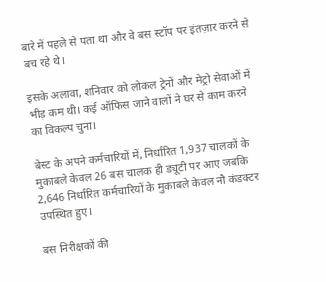बारे में पहले से पता था और वे बस स्टॉप पर इंतज़ार करने से बच रहे थे।

इसके अलावा, शनिवार को लोकल ट्रेनों और मेट्रो सेवाओं में भीड़ कम थी। कई ऑफिस जाने वालों ने घर से काम करने का विकल्प चुना।

बेस्ट के अपने कर्मचारियों में, निर्धारित 1,937 चालकों के मुकाबले केवल 26 बस चालक ही ड्यूटी पर आए जबकि 2,646 निर्धारित कर्मचारियों के मुकाबले केवल नौ कंडक्टर उपस्थित हुए।

बस निरीक्षकों की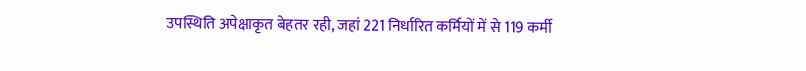उपस्थिति अपेक्षाकृत बेहतर रही, जहां 221 निर्धारित कर्मियों में से 119 कर्मी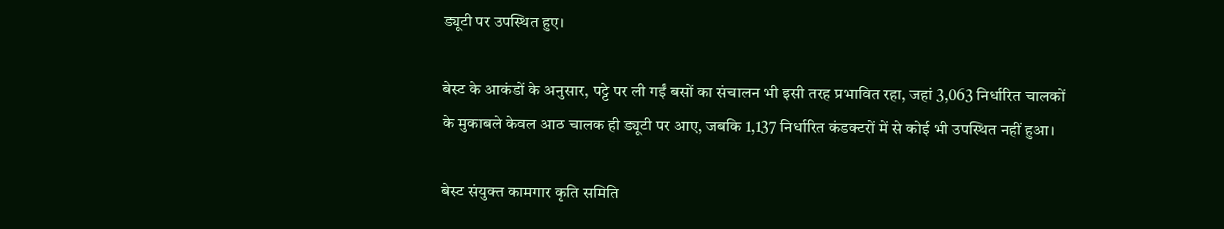ड्यूटी पर उपस्थित हुए।

बेस्ट के आकंडों के अनुसार, पट्टे पर ली गईं बसों का संचालन भी इसी तरह प्रभावित रहा, जहां 3,063 निर्धारित चालकों के मुकाबले केवल आठ चालक ही ड्यूटी पर आए, जबकि 1,137 निर्धारित कंडक्टरों में से कोई भी उपस्थित नहीं हुआ।

बेस्ट संयुक्त कामगार कृति समिति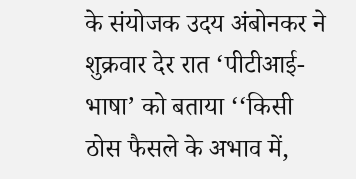के संयोजक उदय अंबोनकर ने शुक्रवार देर रात ‘पीटीआई-भाषा’ को बताया ‘‘किसी ठोस फैसले के अभाव में,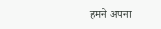हमने अपना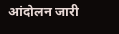आंदोलन जारी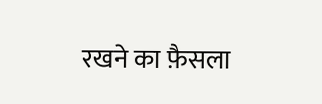रखने का फ़ैसला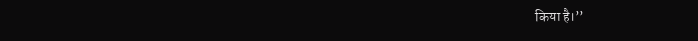किया है।’’